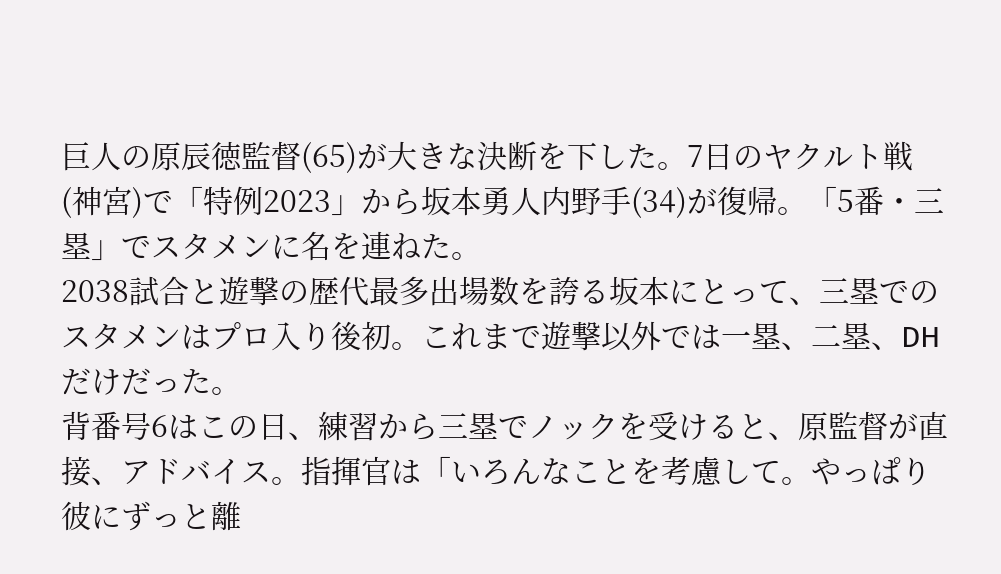巨人の原辰徳監督(65)が大きな決断を下した。7日のヤクルト戦(神宮)で「特例2023」から坂本勇人内野手(34)が復帰。「5番・三塁」でスタメンに名を連ねた。
2038試合と遊撃の歴代最多出場数を誇る坂本にとって、三塁でのスタメンはプロ入り後初。これまで遊撃以外では一塁、二塁、DHだけだった。
背番号6はこの日、練習から三塁でノックを受けると、原監督が直接、アドバイス。指揮官は「いろんなことを考慮して。やっぱり彼にずっと離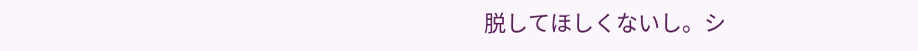脱してほしくないし。シ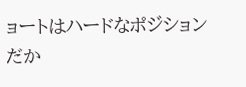ョートはハードなポジションだか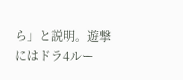ら」と説明。遊撃にはドラ4ルー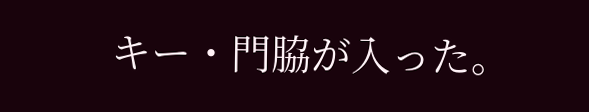キー・門脇が入った。